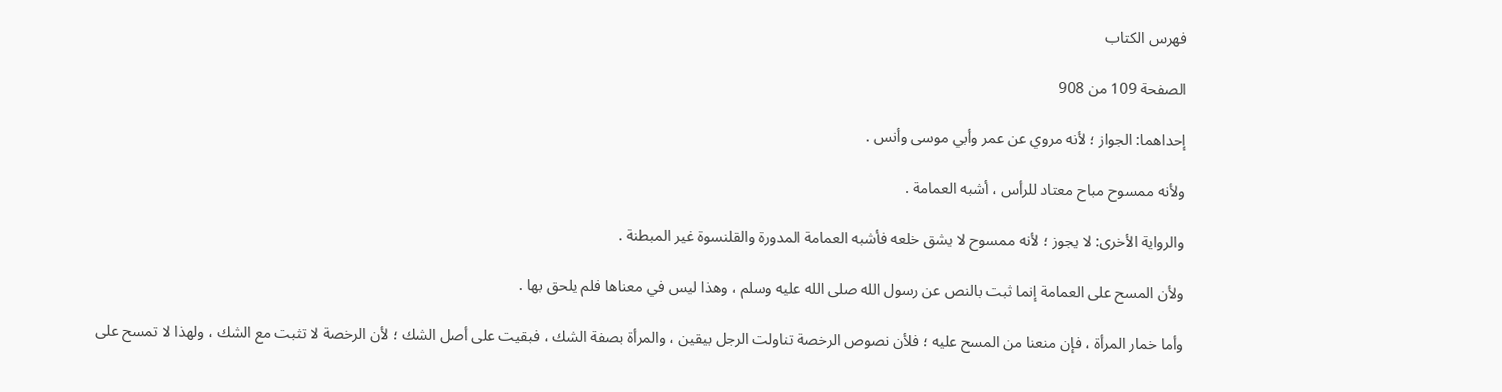فهرس الكتاب

الصفحة 109 من 908

إحداهما: الجواز ؛ لأنه مروي عن عمر وأبي موسى وأنس .

ولأنه ممسوح مباح معتاد للرأس ، أشبه العمامة .

والرواية الأخرى: لا يجوز ؛ لأنه ممسوح لا يشق خلعه فأشبه العمامة المدورة والقلنسوة غير المبطنة .

ولأن المسح على العمامة إنما ثبت بالنص عن رسول الله صلى الله عليه وسلم ، وهذا ليس في معناها فلم يلحق بها .

وأما خمار المرأة ، فإن منعنا من المسح عليه ؛ فلأن نصوص الرخصة تناولت الرجل بيقين ، والمرأة بصفة الشك ، فبقيت على أصل الشك ؛ لأن الرخصة لا تثبت مع الشك ، ولهذا لا تمسح على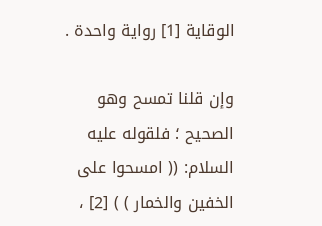الوقاية [1] رواية واحدة .

وإن قلنا تمسح وهو الصحيح ؛ فلقوله عليه السلام: (( امسحوا على الخفين والخمار ) ) [2] ،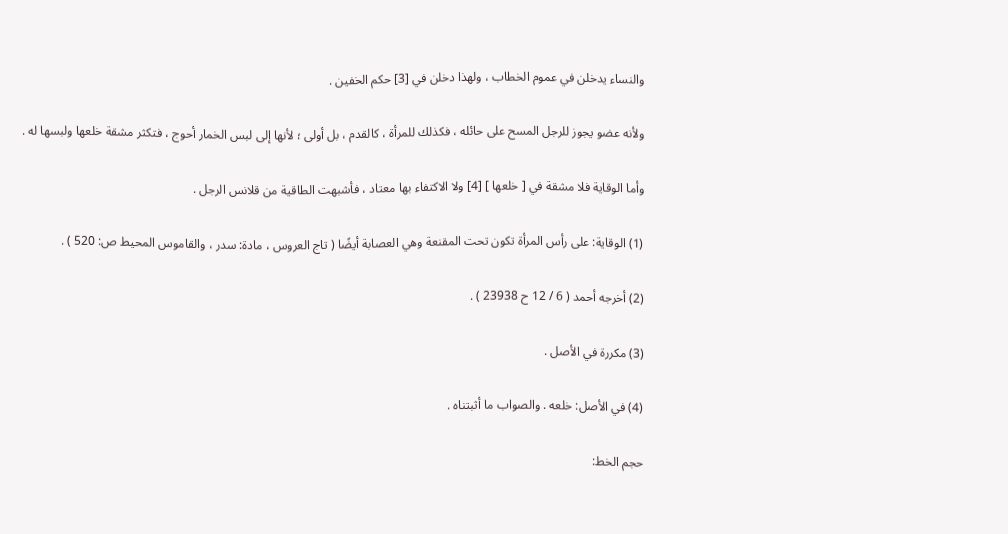والنساء يدخلن في عموم الخطاب ، ولهذا دخلن في [3] حكم الخفين .

ولأنه عضو يجوز للرجل المسح على حائله ، فكذلك للمرأة ، كالقدم ، بل أولى ؛ لأنها إلى لبس الخمار أحوج ، فتكثر مشقة خلعها ولبسها له .

وأما الوقاية فلا مشقة في [ خلعها ] [4] ولا الاكتفاء بها معتاد ، فأشبهت الطاقية من قلانس الرجل .

(1) الوقاية: على رأس المرأة تكون تحت المقنعة وهي العصابة أيضًا ( تاج العروس ، مادة: سدر ، والقاموس المحيط ص: 520 ) .

(2) أخرجه أحمد ( 6 / 12 ح 23938 ) .

(3) مكررة في الأصل .

(4) في الأصل: خلعه . والصواب ما أثبتناه .

حجم الخط: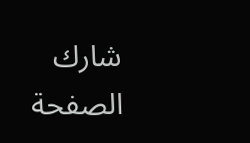شارك الصفحة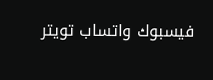فيسبوك واتساب تويتر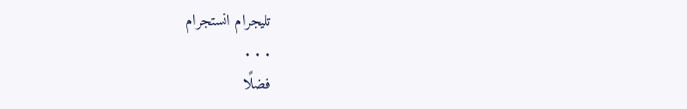تليجرام انستجرام
. . .
فضلًا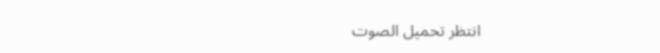انتظر تحميل الصوت